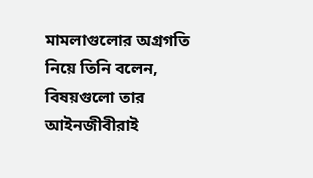মামলাগুলোর অগ্রগতি নিয়ে তিনি বলেন, বিষয়গুলো তার আইনজীবীরাই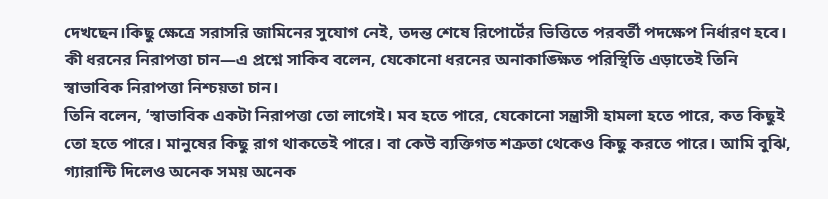দেখছেন।কিছু ক্ষেত্রে সরাসরি জামিনের সুযোগ নেই, তদন্ত শেষে রিপোর্টের ভিত্তিতে পরবর্তী পদক্ষেপ নির্ধারণ হবে।
কী ধরনের নিরাপত্তা চান—এ প্রশ্নে সাকিব বলেন, যেকোনো ধরনের অনাকাঙ্ক্ষিত পরিস্থিতি এড়াতেই তিনি স্বাভাবিক নিরাপত্তা নিশ্চয়তা চান।
তিনি বলেন, ‘স্বাভাবিক একটা নিরাপত্তা তো লাগেই। মব হতে পারে, যেকোনো সন্ত্রাসী হামলা হতে পারে, কত কিছুই তো হতে পারে। মানুষের কিছু রাগ থাকতেই পারে। বা কেউ ব্যক্তিগত শত্রুতা থেকেও কিছু করতে পারে। আমি বুঝি, গ্যারান্টি দিলেও অনেক সময় অনেক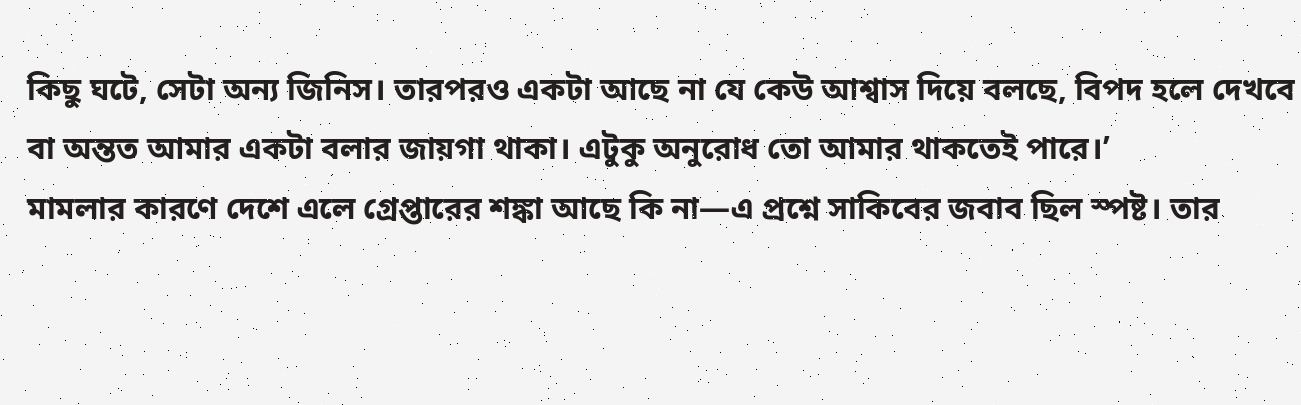কিছু ঘটে, সেটা অন্য জিনিস। তারপরও একটা আছে না যে কেউ আশ্বাস দিয়ে বলছে, বিপদ হলে দেখবে বা অন্তত আমার একটা বলার জায়গা থাকা। এটুকু অনুরোধ তো আমার থাকতেই পারে।’
মামলার কারণে দেশে এলে গ্রেপ্তারের শঙ্কা আছে কি না—এ প্রশ্নে সাকিবের জবাব ছিল স্পষ্ট। তার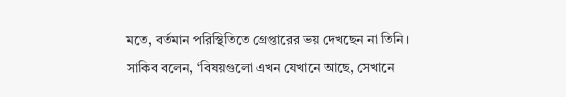মতে, বর্তমান পরিস্থিতিতে গ্রেপ্তারের ভয় দেখছেন না তিনি।
সাকিব বলেন, ‘বিষয়গুলো এখন যেখানে আছে, সেখানে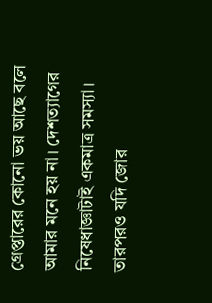গ্রেপ্তারের কোনো ভয় আছে বলে আমার মনে হয় না। দেশত্যাগের নিষেধাজ্ঞাটাই একমাত্র সমস্যা। তারপরও যদি জোর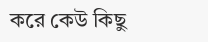করে কেউ কিছু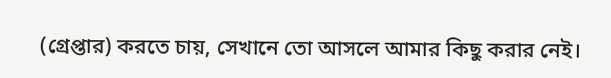(গ্রেপ্তার) করতে চায়, সেখানে তো আসলে আমার কিছু করার নেই।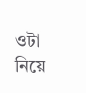ওটা নিয়ে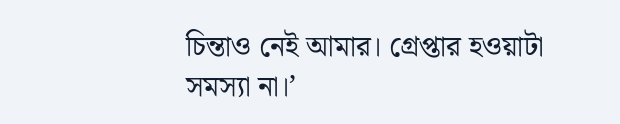চিন্তাও নেই আমার। গ্রেপ্তার হওয়াটা সমস্যা না।’